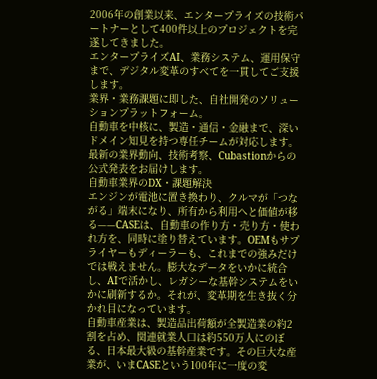2006年の創業以来、エンタープライズの技術パートナーとして400件以上のプロジェクトを完遂してきました。
エンタープライズAI、業務システム、運用保守まで、デジタル変革のすべてを一貫してご支援します。
業界・業務課題に即した、自社開発のソリューションプラットフォーム。
自動車を中核に、製造・通信・金融まで、深いドメイン知見を持つ専任チームが対応します。
最新の業界動向、技術考察、Cubastionからの公式発表をお届けします。
自動車業界のDX・課題解決
エンジンが電池に置き換わり、クルマが「つながる」端末になり、所有から利用へと価値が移る——CASEは、自動車の作り方・売り方・使われ方を、同時に塗り替えています。OEMもサプライヤーもディーラーも、これまでの強みだけでは戦えません。膨大なデータをいかに統合し、AIで活かし、レガシーな基幹システムをいかに刷新するか。それが、変革期を生き抜く分かれ目になっています。
自動車産業は、製造品出荷額が全製造業の約2割を占め、関連就業人口は約550万人にのぼる、日本最大級の基幹産業です。その巨大な産業が、いまCASEという100年に一度の変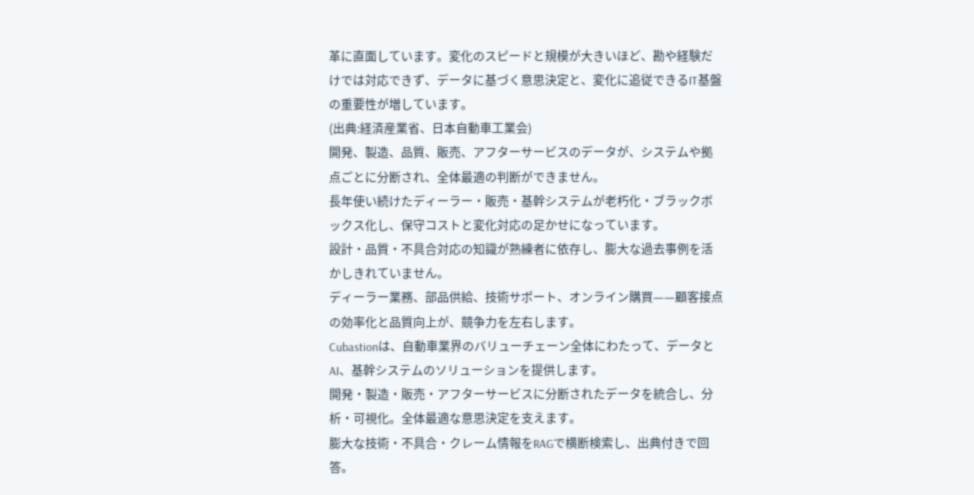革に直面しています。変化のスピードと規模が大きいほど、勘や経験だけでは対応できず、データに基づく意思決定と、変化に追従できるIT基盤の重要性が増しています。
(出典:経済産業省、日本自動車工業会)
開発、製造、品質、販売、アフターサービスのデータが、システムや拠点ごとに分断され、全体最適の判断ができません。
長年使い続けたディーラー・販売・基幹システムが老朽化・ブラックボックス化し、保守コストと変化対応の足かせになっています。
設計・品質・不具合対応の知識が熟練者に依存し、膨大な過去事例を活かしきれていません。
ディーラー業務、部品供給、技術サポート、オンライン購買——顧客接点の効率化と品質向上が、競争力を左右します。
Cubastionは、自動車業界のバリューチェーン全体にわたって、データとAI、基幹システムのソリューションを提供します。
開発・製造・販売・アフターサービスに分断されたデータを統合し、分析・可視化。全体最適な意思決定を支えます。
膨大な技術・不具合・クレーム情報をRAGで横断検索し、出典付きで回答。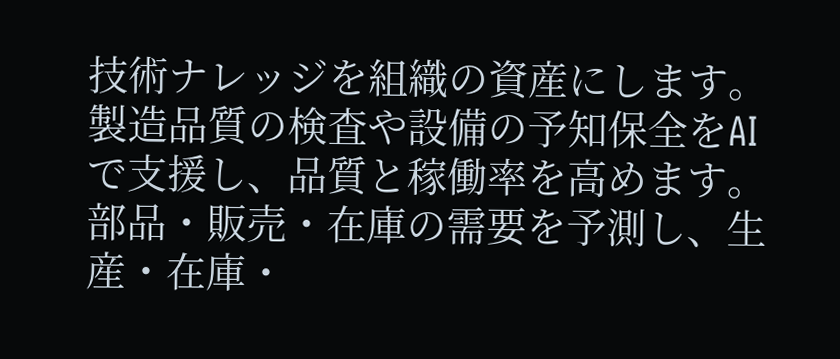技術ナレッジを組織の資産にします。
製造品質の検査や設備の予知保全をAIで支援し、品質と稼働率を高めます。
部品・販売・在庫の需要を予測し、生産・在庫・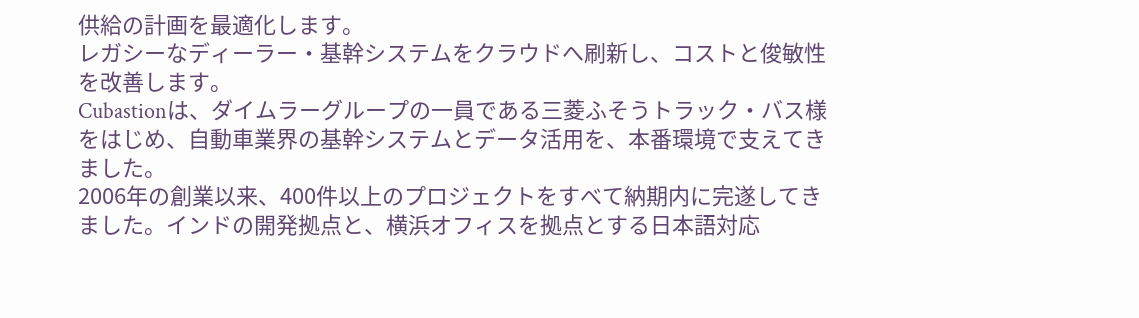供給の計画を最適化します。
レガシーなディーラー・基幹システムをクラウドへ刷新し、コストと俊敏性を改善します。
Cubastionは、ダイムラーグループの一員である三菱ふそうトラック・バス様をはじめ、自動車業界の基幹システムとデータ活用を、本番環境で支えてきました。
2006年の創業以来、400件以上のプロジェクトをすべて納期内に完遂してきました。インドの開発拠点と、横浜オフィスを拠点とする日本語対応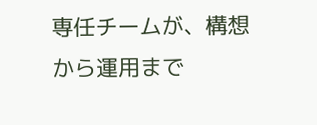専任チームが、構想から運用まで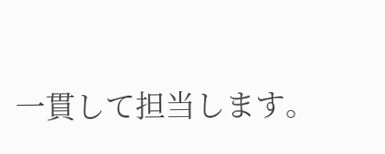一貫して担当します。